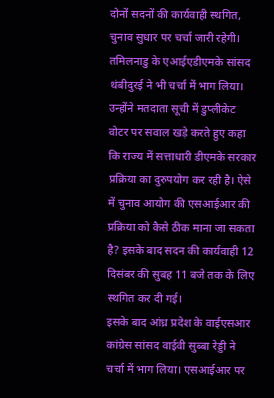दोनों सदनों की कार्यवाही स्थगित, चुनाव सुधार पर चर्चा जारी रहेगी।
तमिलनाडु के एआईएडीएमके सांसद थंबीदुरई ने भी चर्चा में भाग लिया। उन्होंने मतदाता सूची में डुप्लीकेट वोटर पर सवाल खड़े करते हुए कहा कि राज्य में सत्ताधारी डीएमके सरकार प्रक्रिया का दुरुपयोग कर रही है। ऐसे में चुनाव आयोग की एसआईआर की प्रक्रिया को कैसे ठीक माना जा सकता है? इसके बाद सदन की कार्यवाही 12 दिसंबर की सुबह 11 बजे तक के लिए स्थगित कर दी गई।
इसके बाद आंध्र प्रदेश के वाईएसआर कांग्रेस सांसद वाईवी सुब्बा रेड्डी ने चर्चा में भाग लिया। एसआईआर पर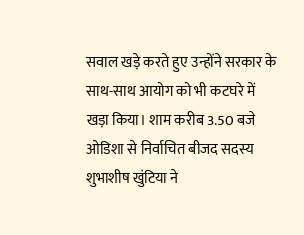सवाल खड़े करते हुए उन्होंने सरकार के साथ-साथ आयोग को भी कटघरे में खड़ा किया। शाम करीब 3.50 बजे ओडिशा से निर्वाचित बीजद सदस्य शुभाशीष खुंटिया ने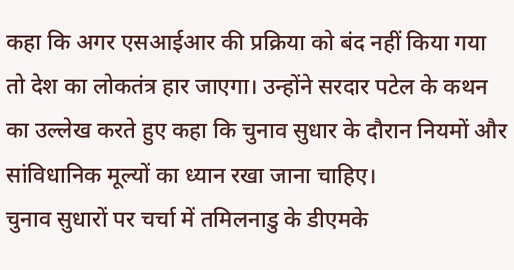कहा कि अगर एसआईआर की प्रक्रिया को बंद नहीं किया गया तो देश का लोकतंत्र हार जाएगा। उन्होंने सरदार पटेल के कथन का उल्लेख करते हुए कहा कि चुनाव सुधार के दौरान नियमों और सांविधानिक मूल्यों का ध्यान रखा जाना चाहिए।
चुनाव सुधारों पर चर्चा में तमिलनाडु के डीएमके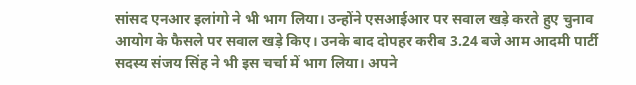सांसद एनआर इलांगो ने भी भाग लिया। उन्होंने एसआईआर पर सवाल खड़े करते हुए चुनाव आयोग के फैसले पर सवाल खड़े किए। उनके बाद दोपहर करीब 3.24 बजे आम आदमी पार्टी सदस्य संजय सिंह ने भी इस चर्चा में भाग लिया। अपने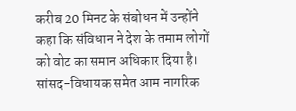करीब 20 मिनट के संबोधन में उन्होंने कहा कि संविधान ने देश के तमाम लोगों को वोट का समान अधिकार दिया है। सांसद-विधायक समेत आम नागरिक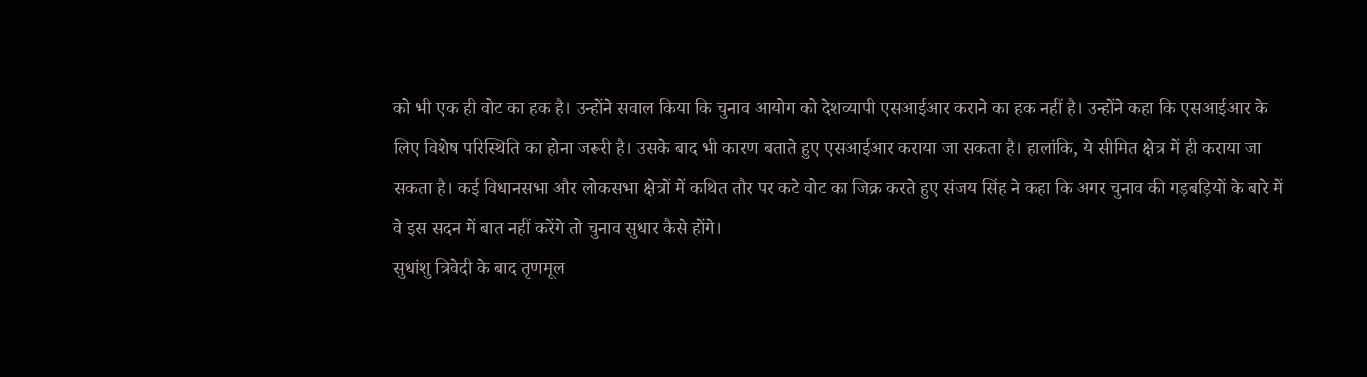को भी एक ही वोट का हक है। उन्होंने सवाल किया कि चुनाव आयोग को देशव्यापी एसआईआर कराने का हक नहीं है। उन्होंने कहा कि एसआईआर के लिए विशेष परिस्थिति का होना जरूरी है। उसके बाद भी कारण बताते हुए एसआईआर कराया जा सकता है। हालांकि, ये सीमित क्षेत्र में ही कराया जा सकता है। कई विधानसभा और लोकसभा क्षेत्रों में कथित तौर पर कटे वोट का जिक्र करते हुए संजय सिंह ने कहा कि अगर चुनाव की गड़बड़ियों के बारे में वे इस सदन में बात नहीं करेंगे तो चुनाव सुधार कैसे होंगे।
सुधांशु त्रिवेदी के बाद तृणमूल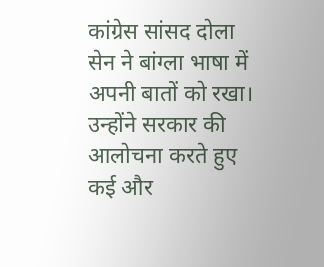कांग्रेस सांसद दोला सेन ने बांग्ला भाषा में अपनी बातों को रखा। उन्होंने सरकार की आलोचना करते हुए कई और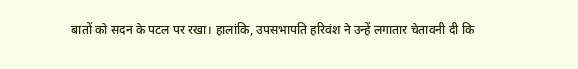बातों को सदन के पटल पर रखा। हालांकि, उपसभापति हरिवंश ने उन्हें लगातार चेतावनी दी कि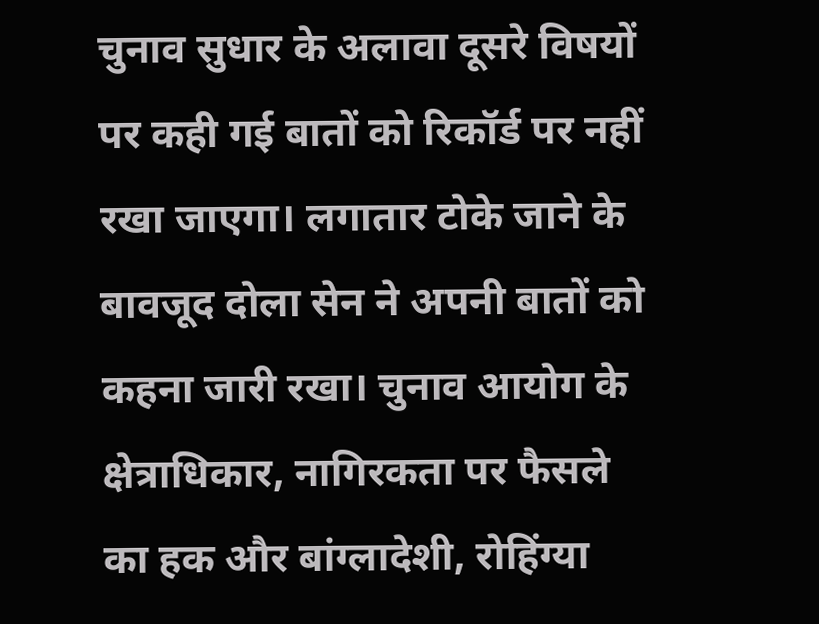चुनाव सुधार के अलावा दूसरे विषयों पर कही गई बातों को रिकॉर्ड पर नहीं रखा जाएगा। लगातार टोके जाने के बावजूद दोला सेन ने अपनी बातों को कहना जारी रखा। चुनाव आयोग के क्षेत्राधिकार, नागिरकता पर फैसले का हक और बांग्लादेशी, रोहिंग्या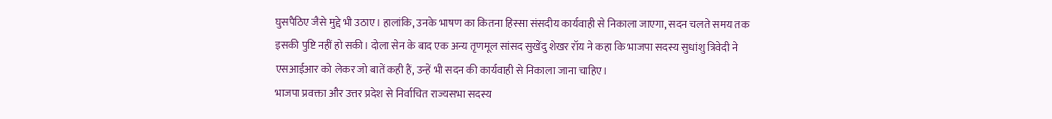घुसपैठिए जैसे मुद्दे भी उठाए। हालांकि, उनके भाषण का कितना हिस्सा संसदीय कार्यवाही से निकाला जाएगा, सदन चलते समय तक इसकी पुष्टि नहीं हो सकी। दोला सेन के बाद एक अन्य तृणमूल सांसद सुखेंदु शेखर रॉय ने कहा कि भाजपा सदस्य सुधांशु त्रिवेदी ने एसआईआर को लेकर जो बातें कही हैं, उन्हें भी सदन की कार्यवाही से निकाला जाना चाहिए।
भाजपा प्रवक्ता और उत्तर प्रदेश से निर्वाचित राज्यसभा सदस्य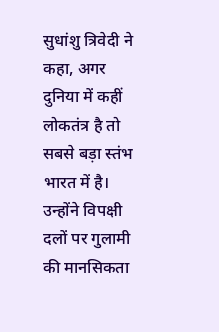सुधांशु त्रिवेदी ने कहा, अगर दुनिया में कहीं लोकतंत्र है तो सबसे बड़ा स्तंभ भारत में है। उन्होंने विपक्षी दलों पर गुलामी की मानसिकता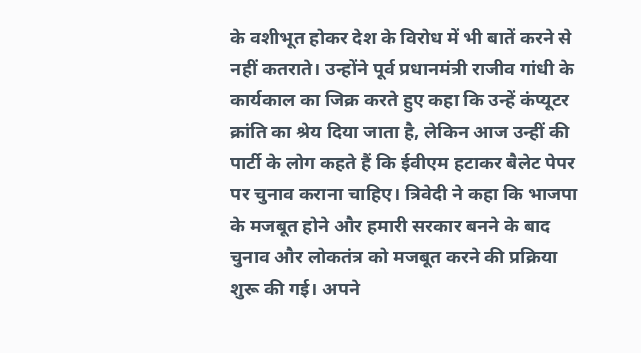के वशीभूत होकर देश के विरोध में भी बातें करने से नहीं कतराते। उन्होंने पूर्व प्रधानमंत्री राजीव गांधी के कार्यकाल का जिक्र करते हुए कहा कि उन्हें कंप्यूटर क्रांति का श्रेय दिया जाता है, लेकिन आज उन्हीं की पार्टी के लोग कहते हैं कि ईवीएम हटाकर बैलेट पेपर पर चुनाव कराना चाहिए। त्रिवेदी ने कहा कि भाजपा के मजबूत होने और हमारी सरकार बनने के बाद चुनाव और लोकतंत्र को मजबूत करने की प्रक्रिया शुरू की गई। अपने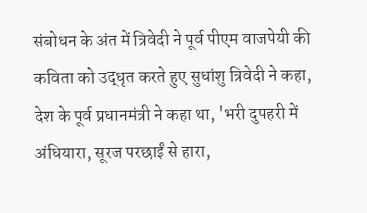संबोधन के अंत में त्रिवेदी ने पूर्व पीएम वाजपेयी की कविता को उद्धृत करते हुए सुधांशु त्रिवेदी ने कहा, देश के पूर्व प्रधानमंत्री ने कहा था, 'भरी दुपहरी में अंधियारा, सूरज परछाईं से हारा,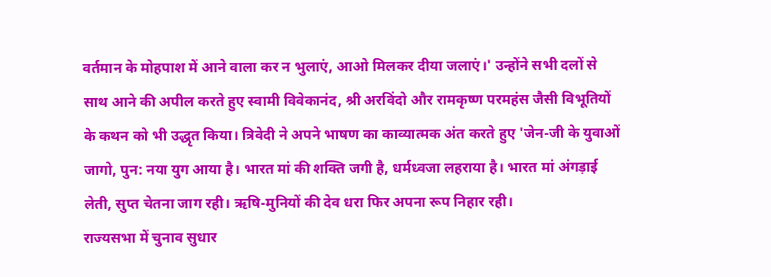वर्तमान के मोहपाश में आने वाला कर न भुलाएं, आओ मिलकर दीया जलाएं।' उन्होंने सभी दलों से साथ आने की अपील करते हुए स्वामी विवेकानंद, श्री अरविंदो और रामकृष्ण परमहंस जैसी विभूतियों के कथन को भी उद्धृत किया। त्रिवेदी ने अपने भाषण का काव्यात्मक अंत करते हुए 'जेन-जी के युवाओं जागो, पुन: नया युग आया है। भारत मां की शक्ति जगी है, धर्मध्वजा लहराया है। भारत मां अंगड़ाई लेती, सुप्त चेतना जाग रही। ऋषि-मुनियों की देव धरा फिर अपना रूप निहार रही।
राज्यसभा में चुनाव सुधार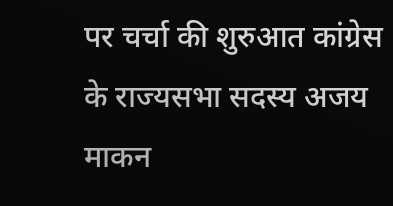पर चर्चा की शुरुआत कांग्रेस के राज्यसभा सदस्य अजय माकन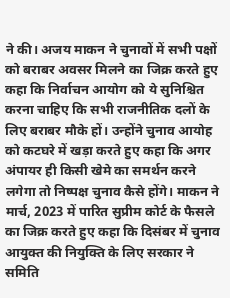ने की। अजय माकन ने चुनावों में सभी पक्षों को बराबर अवसर मिलने का जिक्र करते हुए कहा कि निर्वाचन आयोग को ये सुनिश्चित करना चाहिए कि सभी राजनीतिक दलों के लिए बराबर मौके हों। उन्होंने चुनाव आयोह को कटघरे में खड़ा करते हुए कहा कि अगर अंपायर ही किसी खेमे का समर्थन करने लगेगा तो निष्पक्ष चुनाव कैसे होंगे। माकन ने मार्च, 2023 में पारित सुप्रीम कोर्ट के फैसले का जिक्र करते हुए कहा कि दिसंबर में चुनाव आयुक्त की नियुक्ति के लिए सरकार ने समिति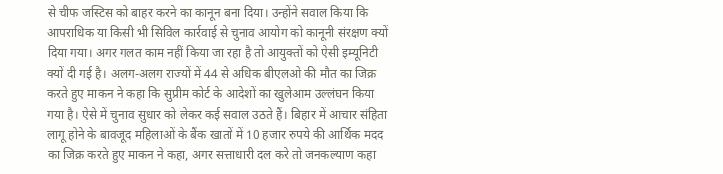से चीफ जस्टिस को बाहर करने का कानून बना दिया। उन्होंने सवाल किया कि आपराधिक या किसी भी सिविल कार्रवाई से चुनाव आयोग को कानूनी संरक्षण क्यों दिया गया। अगर गलत काम नहीं किया जा रहा है तो आयुक्तों को ऐसी इम्यूनिटी क्यों दी गई है। अलग-अलग राज्यों में 44 से अधिक बीएलओ की मौत का जिक्र करते हुए माकन ने कहा कि सुप्रीम कोर्ट के आदेशों का खुलेआम उल्लंघन किया गया है। ऐसे में चुनाव सुधार को लेकर कई सवाल उठते हैं। बिहार में आचार संहिता लागू होने के बावजूद महिलाओं के बैंक खातों में 10 हजार रुपये की आर्थिक मदद का जिक्र करते हुए माकन ने कहा, अगर सत्ताधारी दल करे तो जनकल्याण कहा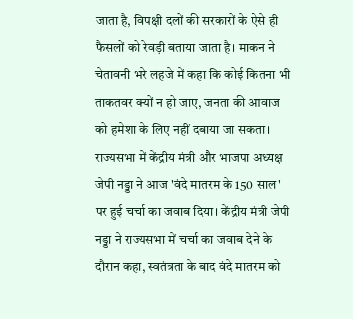जाता है, विपक्षी दलों की सरकारों के ऐसे ही फैसलों को रेवड़ी बताया जाता है। माकन ने चेतावनी भरे लहजे में कहा कि कोई कितना भी ताकतवर क्यों न हो जाए, जनता की आवाज को हमेशा के लिए नहीं दबाया जा सकता।
राज्यसभा में केंद्रीय मंत्री और भाजपा अध्यक्ष जेपी नड्डा ने आज 'वंदे मातरम के 150 साल' पर हुई चर्चा का जवाब दिया। केंद्रीय मंत्री जेपी नड्डा ने राज्यसभा में चर्चा का जवाब देने के दौरान कहा, स्वतंत्रता के बाद वंदे मातरम को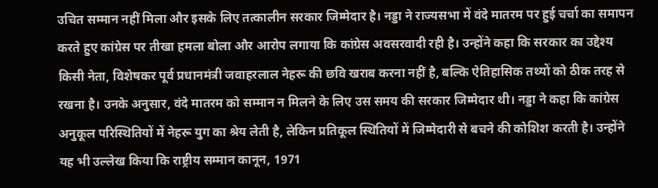उचित सम्मान नहीं मिला और इसके लिए तत्कालीन सरकार जिम्मेदार है। नड्डा ने राज्यसभा में वंदे मातरम पर हुई चर्चा का समापन करते हुए कांग्रेस पर तीखा हमला बोला और आरोप लगाया कि कांग्रेस अवसरवादी रही है। उन्होंने कहा कि सरकार का उद्देश्य किसी नेता, विशेषकर पूर्व प्रधानमंत्री जवाहरलाल नेहरू की छवि खराब करना नहीं है, बल्कि ऐतिहासिक तथ्यों को ठीक तरह से रखना है। उनके अनुसार, वंदे मातरम को सम्मान न मिलने के लिए उस समय की सरकार जिम्मेदार थी। नड्डा ने कहा कि कांग्रेस अनुकूल परिस्थितियों में नेहरू युग का श्रेय लेती है, लेकिन प्रतिकूल स्थितियों में जिम्मेदारी से बचने की कोशिश करती है। उन्होंने यह भी उल्लेख किया कि राष्ट्रीय सम्मान कानून, 1971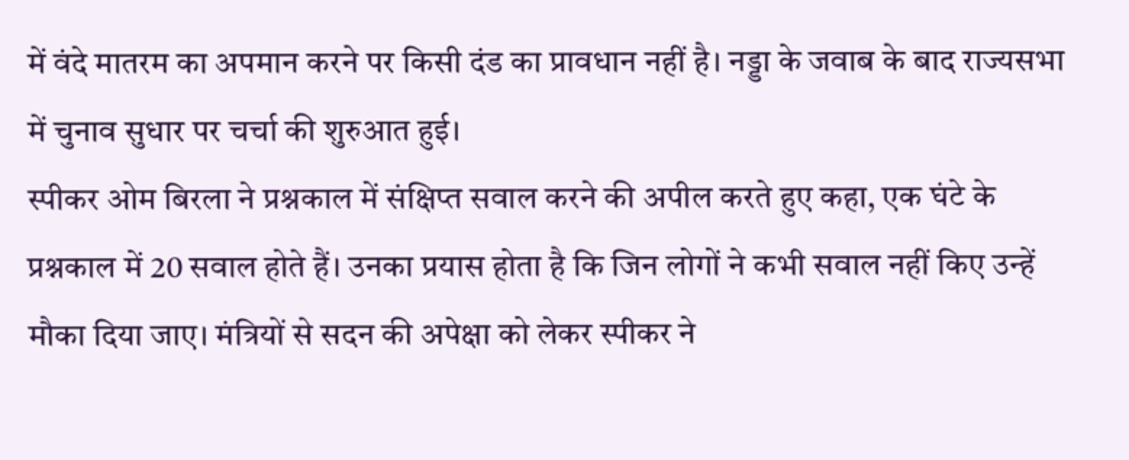में वंदे मातरम का अपमान करने पर किसी दंड का प्रावधान नहीं है। नड्डा के जवाब के बाद राज्यसभा में चुनाव सुधार पर चर्चा की शुरुआत हुई।
स्पीकर ओम बिरला ने प्रश्नकाल में संक्षिप्त सवाल करने की अपील करते हुए कहा, एक घंटे के प्रश्नकाल में 20 सवाल होते हैं। उनका प्रयास होता है कि जिन लोगों ने कभी सवाल नहीं किए उन्हें मौका दिया जाए। मंत्रियों से सदन की अपेक्षा को लेकर स्पीकर ने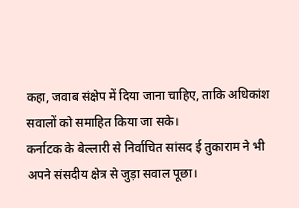कहा, जवाब संक्षेप में दिया जाना चाहिए, ताकि अधिकांश सवालों को समाहित किया जा सके।
कर्नाटक के बेल्लारी से निर्वाचित सांसद ई तुकाराम ने भी अपने संसदीय क्षेत्र से जुड़ा सवाल पूछा।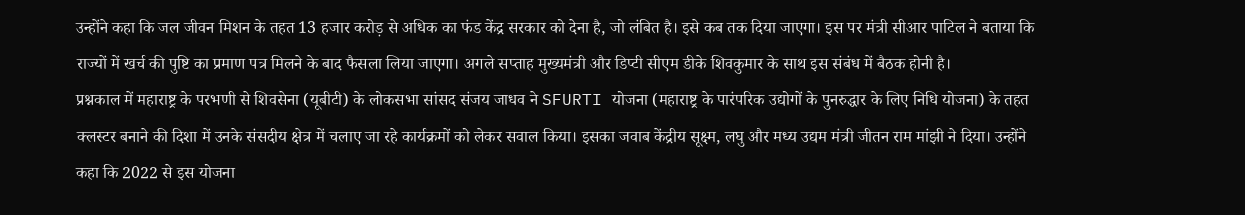उन्होंने कहा कि जल जीवन मिशन के तहत 13 हजार करोड़ से अधिक का फंड केंद्र सरकार को देना है, जो लंबित है। इसे कब तक दिया जाएगा। इस पर मंत्री सीआर पाटिल ने बताया कि राज्यों में खर्च की पुष्टि का प्रमाण पत्र मिलने के बाद फैसला लिया जाएगा। अगले सप्ताह मुख्यमंत्री और डिप्टी सीएम डीके शिवकुमार के साथ इस संबंध में बैठक होनी है।
प्रश्नकाल में महाराष्ट्र के परभणी से शिवसेना (यूबीटी) के लोकसभा सांसद संजय जाधव ने SFURTI योजना (महाराष्ट्र के पारंपरिक उद्योगों के पुनरुद्धार के लिए निधि योजना) के तहत क्लस्टर बनाने की दिशा में उनके संसदीय क्षेत्र में चलाए जा रहे कार्यक्रमों को लेकर सवाल किया। इसका जवाब केंद्रीय सूक्ष्म, लघु और मध्य उद्यम मंत्री जीतन राम मांझी ने दिया। उन्होंने कहा कि 2022 से इस योजना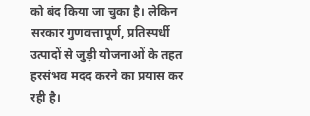को बंद किया जा चुका है। लेकिन सरकार गुणवत्तापूर्ण, प्रतिस्पर्धी उत्पादों से जुड़ी योजनाओं के तहत हरसंभव मदद करने का प्रयास कर रही है।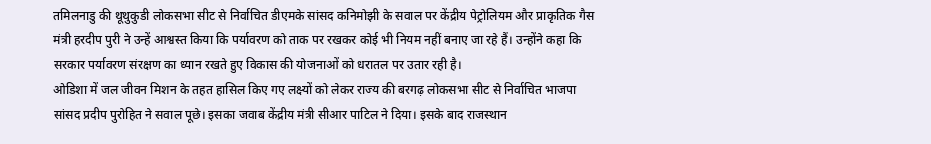तमिलनाडु की थूथुकुडी लोकसभा सीट से निर्वाचित डीएमके सांसद कनिमोझी के सवाल पर केंद्रीय पेट्रोलियम और प्राकृतिक गैस मंत्री हरदीप पुरी ने उन्हें आश्वस्त किया कि पर्यावरण को ताक पर रखकर कोई भी नियम नहीं बनाए जा रहे हैं। उन्होंने कहा कि सरकार पर्यावरण संरक्षण का ध्यान रखते हुए विकास की योजनाओं को धरातल पर उतार रही है।
ओडिशा में जल जीवन मिशन के तहत हासिल किए गए लक्ष्यों को लेकर राज्य की बरगढ़ लोकसभा सीट से निर्वाचित भाजपा सांसद प्रदीप पुरोहित ने सवाल पूछे। इसका जवाब केंद्रीय मंत्री सीआर पाटिल ने दिया। इसके बाद राजस्थान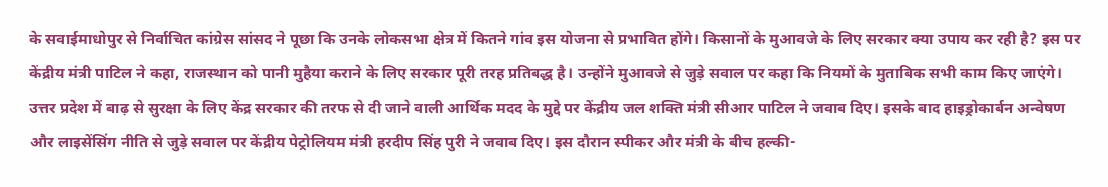के सवाईमाधोपुर से निर्वाचित कांग्रेस सांसद ने पूछा कि उनके लोकसभा क्षेत्र में कितने गांव इस योजना से प्रभावित होंगे। किसानों के मुआवजे के लिए सरकार क्या उपाय कर रही है? इस पर केंद्रीय मंत्री पाटिल ने कहा, राजस्थान को पानी मुहैया कराने के लिए सरकार पूरी तरह प्रतिबद्ध है। उन्होंने मुआवजे से जुड़े सवाल पर कहा कि नियमों के मुताबिक सभी काम किए जाएंगे।
उत्तर प्रदेश में बाढ़ से सुरक्षा के लिए केंद्र सरकार की तरफ से दी जाने वाली आर्थिक मदद के मुद्दे पर केंद्रीय जल शक्ति मंत्री सीआर पाटिल ने जवाब दिए। इसके बाद हाइड्रोकार्बन अन्वेषण और लाइसेंसिंग नीति से जुड़े सवाल पर केंद्रीय पेट्रोलियम मंत्री हरदीप सिंह पुरी ने जवाब दिए। इस दौरान स्पीकर और मंत्री के बीच हल्की-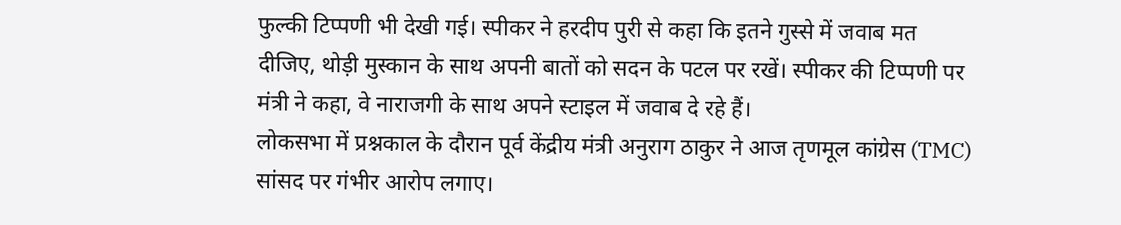फुल्की टिप्पणी भी देखी गई। स्पीकर ने हरदीप पुरी से कहा कि इतने गुस्से में जवाब मत दीजिए, थोड़ी मुस्कान के साथ अपनी बातों को सदन के पटल पर रखें। स्पीकर की टिप्पणी पर मंत्री ने कहा, वे नाराजगी के साथ अपने स्टाइल में जवाब दे रहे हैं।
लोकसभा में प्रश्नकाल के दौरान पूर्व केंद्रीय मंत्री अनुराग ठाकुर ने आज तृणमूल कांग्रेस (TMC) सांसद पर गंभीर आरोप लगाए।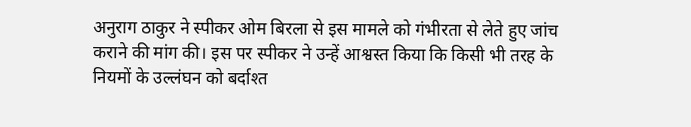अनुराग ठाकुर ने स्पीकर ओम बिरला से इस मामले को गंभीरता से लेते हुए जांच कराने की मांग की। इस पर स्पीकर ने उन्हें आश्वस्त किया कि किसी भी तरह के नियमों के उल्लंघन को बर्दाश्त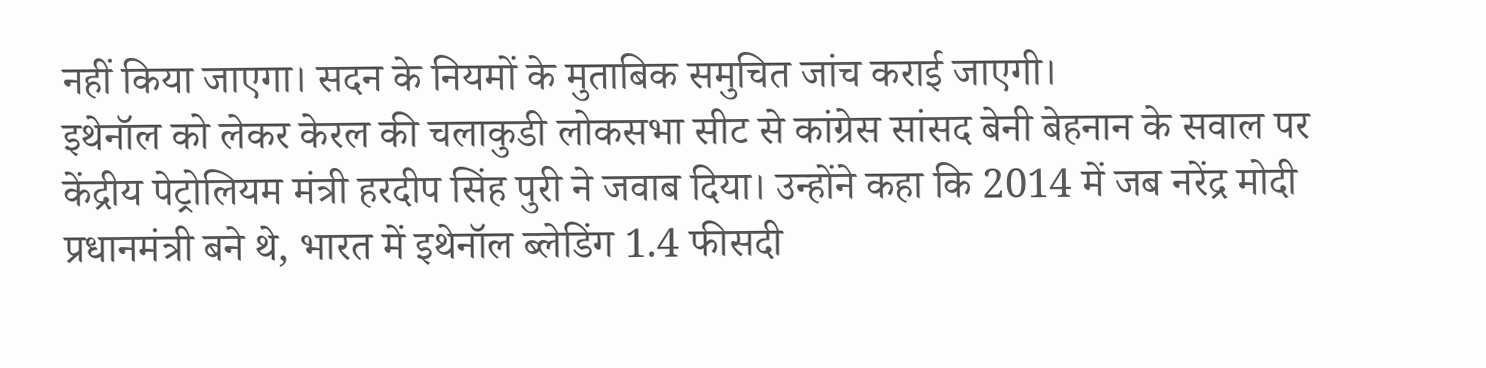नहीं किया जाएगा। सदन के नियमों के मुताबिक समुचित जांच कराई जाएगी।
इथेनॉल को लेकर केरल की चलाकुडी लोकसभा सीट से कांग्रेस सांसद बेनी बेहनान के सवाल पर केंद्रीय पेट्रोलियम मंत्री हरदीप सिंह पुरी ने जवाब दिया। उन्होंने कहा कि 2014 में जब नरेंद्र मोदी प्रधानमंत्री बने थे, भारत में इथेनॉल ब्लेडिंग 1.4 फीसदी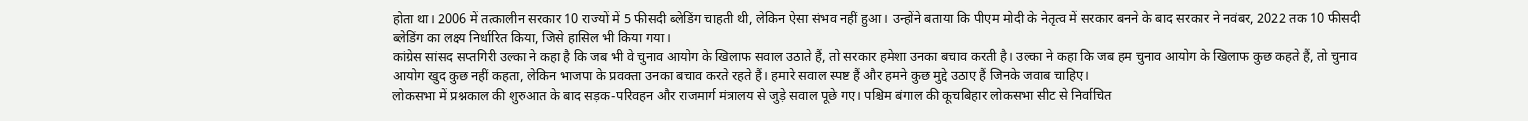होता था। 2006 में तत्कालीन सरकार 10 राज्यों में 5 फीसदी ब्लेडिंग चाहती थी, लेकिन ऐसा संभव नहीं हुआ। उन्होंने बताया कि पीएम मोदी के नेतृत्व में सरकार बनने के बाद सरकार ने नवंबर, 2022 तक 10 फीसदी ब्लेडिंग का लक्ष्य निर्धारित किया, जिसे हासिल भी किया गया।
कांग्रेस सांसद सप्तगिरी उल्का ने कहा है कि जब भी वे चुनाव आयोग के खिलाफ सवाल उठाते हैं, तो सरकार हमेशा उनका बचाव करती है। उल्का ने कहा कि जब हम चुनाव आयोग के खिलाफ कुछ कहते हैं, तो चुनाव आयोग खुद कुछ नहीं कहता, लेकिन भाजपा के प्रवक्ता उनका बचाव करते रहते हैं। हमारे सवाल स्पष्ट हैं और हमने कुछ मुद्दे उठाए हैं जिनके जवाब चाहिए।
लोकसभा में प्रश्नकाल की शुरुआत के बाद सड़क-परिवहन और राजमार्ग मंत्रालय से जुड़े सवाल पूछे गए। पश्चिम बंगाल की कूचबिहार लोकसभा सीट से निर्वाचित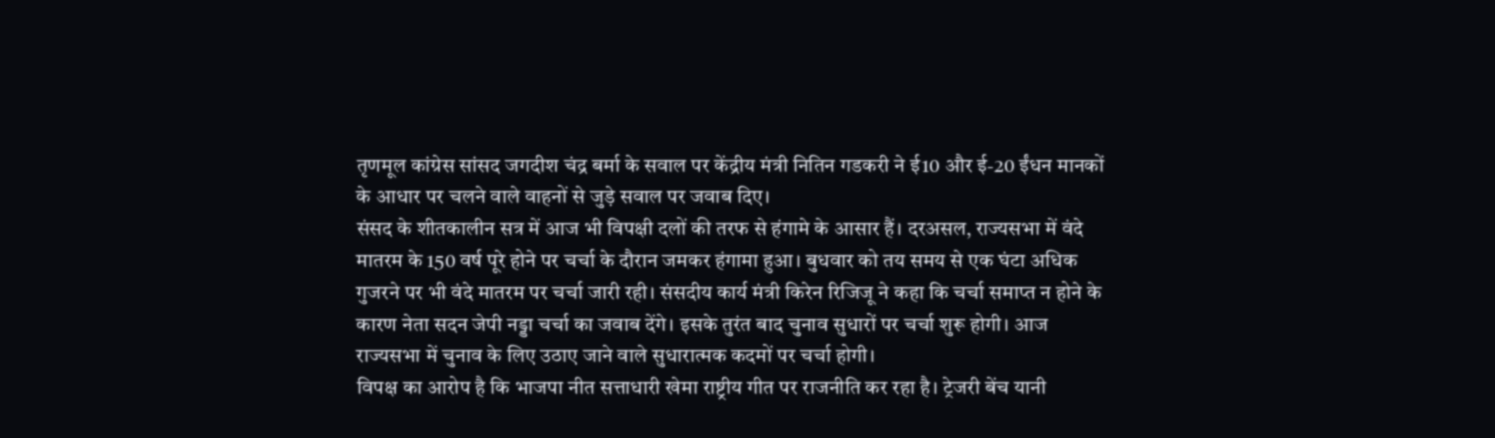तृणमूल कांग्रेस सांसद जगदीश चंद्र बर्मा के सवाल पर केंद्रीय मंत्री नितिन गडकरी ने ई10 और ई-20 ईंधन मानकों के आधार पर चलने वाले वाहनों से जुड़े सवाल पर जवाब दिए।
संसद के शीतकालीन सत्र में आज भी विपक्षी दलों की तरफ से हंगामे के आसार हैं। दरअसल, राज्यसभा में वंदे मातरम के 150 वर्ष पूरे होने पर चर्चा के दौरान जमकर हंगामा हुआ। बुधवार को तय समय से एक घंटा अधिक गुजरने पर भी वंदे मातरम पर चर्चा जारी रही। संसदीय कार्य मंत्री किरेन रिजिजू ने कहा कि चर्चा समाप्त न होने के कारण नेता सदन जेपी नड्डा चर्चा का जवाब देंगे। इसके तुरंत बाद चुनाव सुधारों पर चर्चा शुरू होगी। आज राज्यसभा में चुनाव के लिए उठाए जाने वाले सुधारात्मक कदमों पर चर्चा होगी।
विपक्ष का आरोप है कि भाजपा नीत सत्ताधारी खेमा राष्ट्रीय गीत पर राजनीति कर रहा है। ट्रेजरी बेंच यानी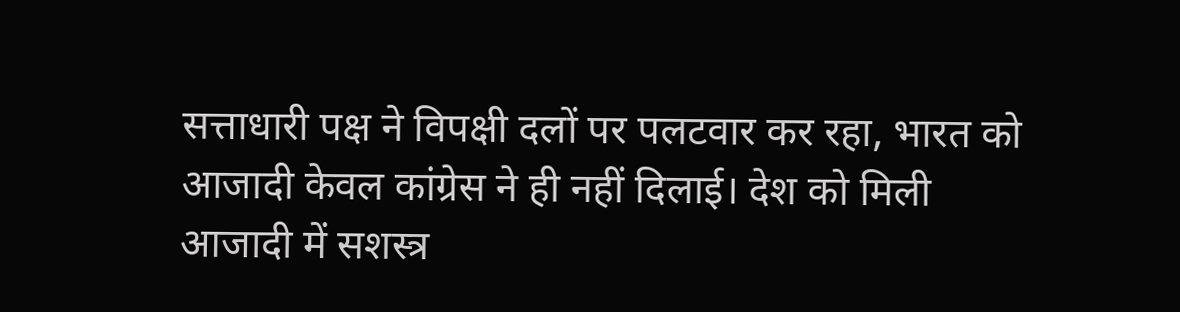सत्ताधारी पक्ष ने विपक्षी दलों पर पलटवार कर रहा, भारत को आजादी केवल कांग्रेस ने ही नहीं दिलाई। देश को मिली आजादी में सशस्त्र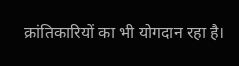क्रांतिकारियों का भी योगदान रहा है।